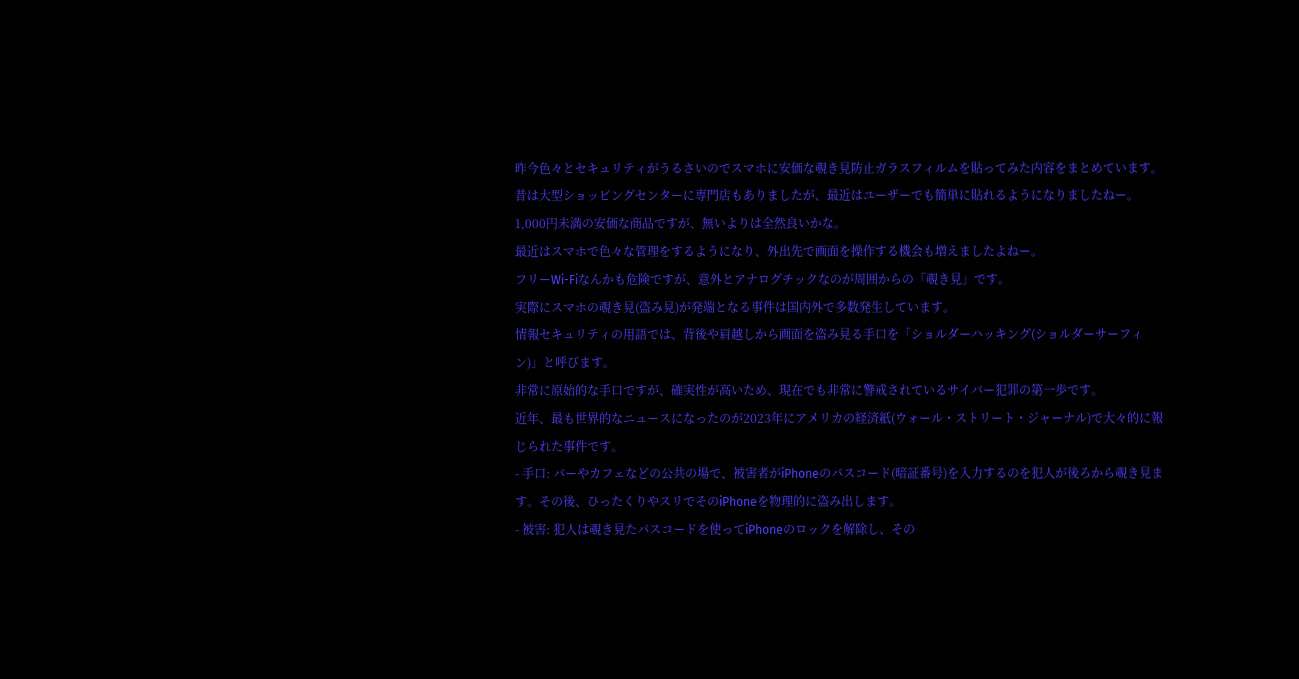昨今色々とセキュリティがうるさいのでスマホに安価な覗き見防止ガラスフィルムを貼ってみた内容をまとめています。
昔は大型ショッピングセンターに専門店もありましたが、最近はユーザーでも簡単に貼れるようになりましたねー。
1,000円未満の安価な商品ですが、無いよりは全然良いかな。
最近はスマホで色々な管理をするようになり、外出先で画面を操作する機会も増えましたよねー。
フリーWi-Fiなんかも危険ですが、意外とアナログチックなのが周囲からの「覗き見」です。
実際にスマホの覗き見(盗み見)が発端となる事件は国内外で多数発生しています。
情報セキュリティの用語では、背後や肩越しから画面を盗み見る手口を「ショルダーハッキング(ショルダーサーフィン)」と呼びます。
非常に原始的な手口ですが、確実性が高いため、現在でも非常に警戒されているサイバー犯罪の第一歩です。
近年、最も世界的なニュースになったのが2023年にアメリカの経済紙(ウォール・ストリート・ジャーナル)で大々的に報じられた事件です。
- 手口: バーやカフェなどの公共の場で、被害者がiPhoneのパスコード(暗証番号)を入力するのを犯人が後ろから覗き見ます。その後、ひったくりやスリでそのiPhoneを物理的に盗み出します。
- 被害: 犯人は覗き見たパスコードを使ってiPhoneのロックを解除し、その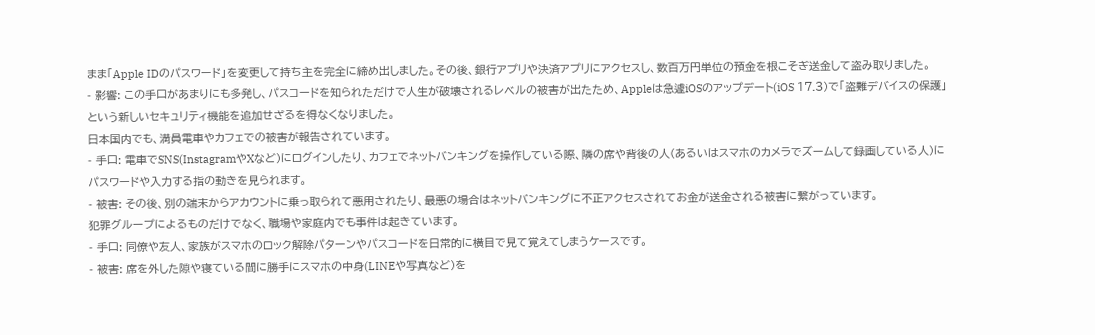まま「Apple IDのパスワード」を変更して持ち主を完全に締め出しました。その後、銀行アプリや決済アプリにアクセスし、数百万円単位の預金を根こそぎ送金して盗み取りました。
- 影響: この手口があまりにも多発し、パスコードを知られただけで人生が破壊されるレベルの被害が出たため、Appleは急遽iOSのアップデート(iOS 17.3)で「盗難デバイスの保護」という新しいセキュリティ機能を追加せざるを得なくなりました。
日本国内でも、満員電車やカフェでの被害が報告されています。
- 手口: 電車でSNS(InstagramやXなど)にログインしたり、カフェでネットバンキングを操作している際、隣の席や背後の人(あるいはスマホのカメラでズームして録画している人)にパスワードや入力する指の動きを見られます。
- 被害: その後、別の端末からアカウントに乗っ取られて悪用されたり、最悪の場合はネットバンキングに不正アクセスされてお金が送金される被害に繋がっています。
犯罪グループによるものだけでなく、職場や家庭内でも事件は起きています。
- 手口: 同僚や友人、家族がスマホのロック解除パターンやパスコードを日常的に横目で見て覚えてしまうケースです。
- 被害: 席を外した隙や寝ている間に勝手にスマホの中身(LINEや写真など)を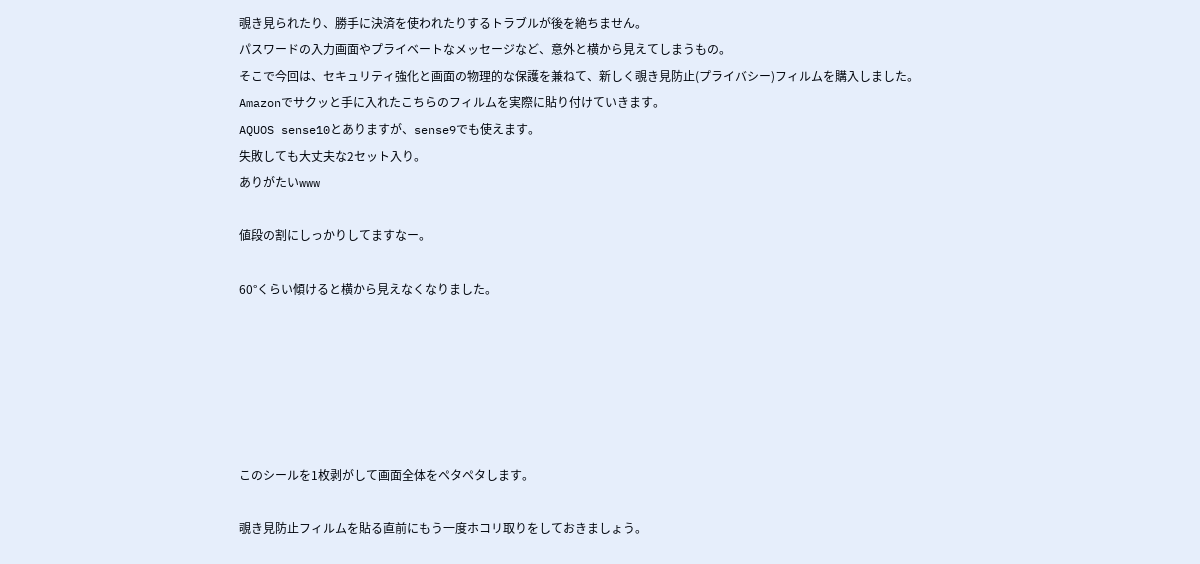覗き見られたり、勝手に決済を使われたりするトラブルが後を絶ちません。
パスワードの入力画面やプライベートなメッセージなど、意外と横から見えてしまうもの。
そこで今回は、セキュリティ強化と画面の物理的な保護を兼ねて、新しく覗き見防止(プライバシー)フィルムを購入しました。
Amazonでサクッと手に入れたこちらのフィルムを実際に貼り付けていきます。
AQUOS sense10とありますが、sense9でも使えます。
失敗しても大丈夫な2セット入り。
ありがたいwww

値段の割にしっかりしてますなー。

60°くらい傾けると横から見えなくなりました。






このシールを1枚剥がして画面全体をペタペタします。

覗き見防止フィルムを貼る直前にもう一度ホコリ取りをしておきましょう。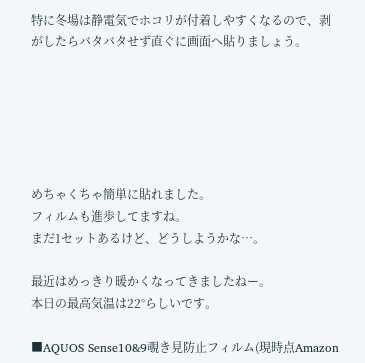特に冬場は静電気でホコリが付着しやすくなるので、剥がしたらバタバタせず直ぐに画面へ貼りましょう。






めちゃくちゃ簡単に貼れました。
フィルムも進歩してますね。
まだ1セットあるけど、どうしようかな…。

最近はめっきり暖かくなってきましたねー。
本日の最高気温は22°らしいです。

■AQUOS Sense10&9覗き見防止フィルム(現時点Amazon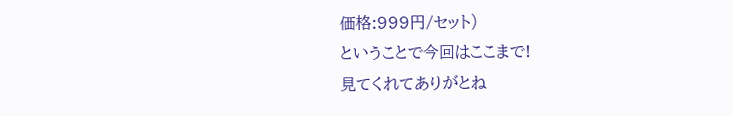価格:999円/セット)
ということで今回はここまで!
見てくれてありがとね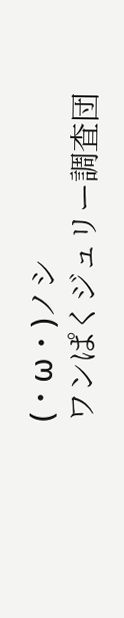(・ω・)ノシ
ワンぱくジュリー調査団